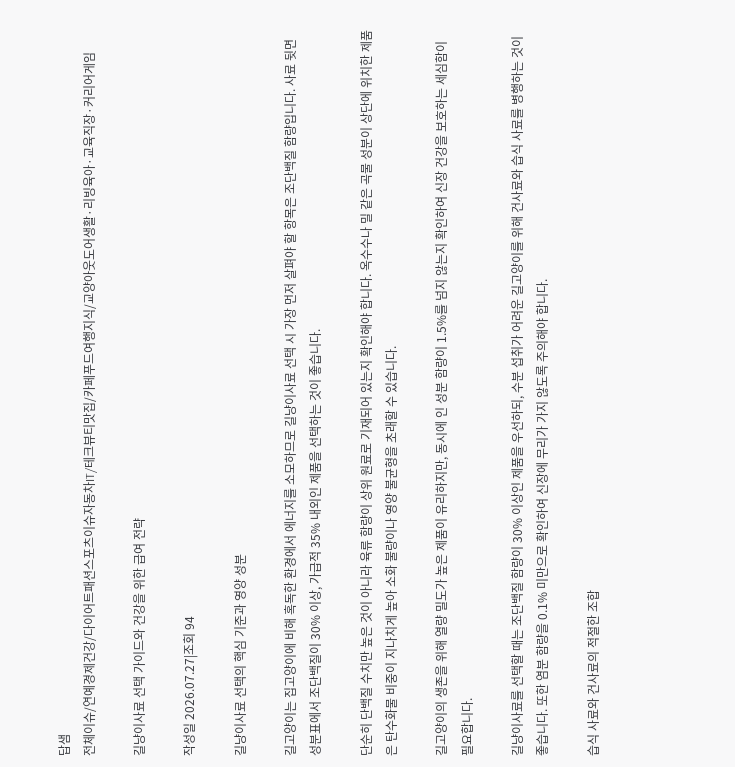답샘
전체이슈/연예경제건강/다이어트패션스포츠이슈자동차IT/테크뷰티맛집/카페푸드여행지식/교양아웃도어생활·리빙육아·교육직장·커리어게임

길냥이사료 선택 가이드와 건강을 위한 급여 전략

작성일 2026.07.27|조회 94

길냥이사료 선택의 핵심 기준과 영양 성분

길고양이는 집고양이에 비해 혹독한 환경에서 에너지를 소모하므로 길냥이사료 선택 시 가장 먼저 살펴야 할 항목은 조단백질 함량입니다. 사료 뒷면 성분표에서 조단백질이 30% 이상, 가급적 35% 내외인 제품을 선택하는 것이 좋습니다.

단순히 단백질 수치만 높은 것이 아니라 육류 함량이 상위 원료로 기재되어 있는지 확인해야 합니다. 옥수수나 밀 같은 곡물 성분이 상단에 위치한 제품은 탄수화물 비중이 지나치게 높아 소화 불량이나 영양 불균형을 초래할 수 있습니다.

길고양이의 생존을 위해 열량 밀도가 높은 제품이 유리하지만, 동시에 인 성분 함량이 1.5%를 넘지 않는지 확인하여 신장 건강을 보호하는 세심함이 필요합니다.

길냥이사료를 선택할 때는 조단백질 함량이 30% 이상인 제품을 우선하되, 수분 섭취가 어려운 길고양이를 위해 건사료와 습식 사료를 병행하는 것이 좋습니다. 또한 염분 함량을 0.1% 미만으로 확인하여 신장에 무리가 가지 않도록 주의해야 합니다.

습식 사료와 건사료의 적절한 조합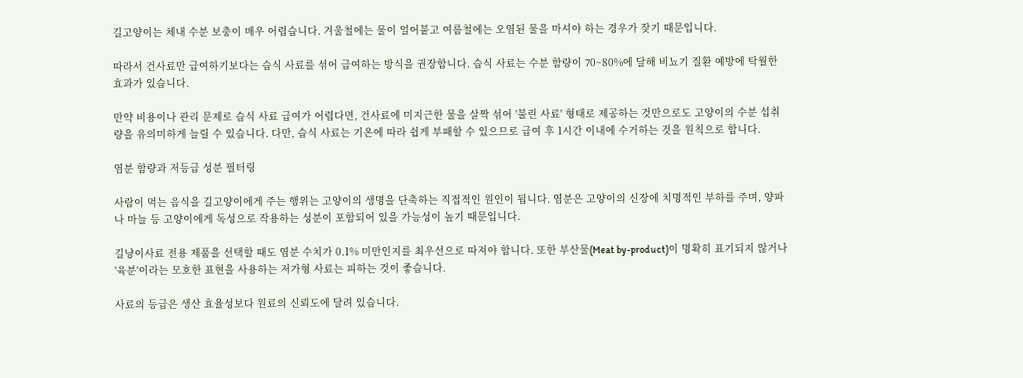길고양이는 체내 수분 보충이 매우 어렵습니다. 겨울철에는 물이 얼어붙고 여름철에는 오염된 물을 마셔야 하는 경우가 잦기 때문입니다.

따라서 건사료만 급여하기보다는 습식 사료를 섞어 급여하는 방식을 권장합니다. 습식 사료는 수분 함량이 70~80%에 달해 비뇨기 질환 예방에 탁월한 효과가 있습니다.

만약 비용이나 관리 문제로 습식 사료 급여가 어렵다면, 건사료에 미지근한 물을 살짝 섞어 '불린 사료' 형태로 제공하는 것만으로도 고양이의 수분 섭취량을 유의미하게 늘릴 수 있습니다. 다만, 습식 사료는 기온에 따라 쉽게 부패할 수 있으므로 급여 후 1시간 이내에 수거하는 것을 원칙으로 합니다.

염분 함량과 저등급 성분 필터링

사람이 먹는 음식을 길고양이에게 주는 행위는 고양이의 생명을 단축하는 직접적인 원인이 됩니다. 염분은 고양이의 신장에 치명적인 부하를 주며, 양파나 마늘 등 고양이에게 독성으로 작용하는 성분이 포함되어 있을 가능성이 높기 때문입니다.

길냥이사료 전용 제품을 선택할 때도 염분 수치가 0.1% 미만인지를 최우선으로 따져야 합니다. 또한 부산물(Meat by-product)이 명확히 표기되지 않거나 '육분'이라는 모호한 표현을 사용하는 저가형 사료는 피하는 것이 좋습니다.

사료의 등급은 생산 효율성보다 원료의 신뢰도에 달려 있습니다.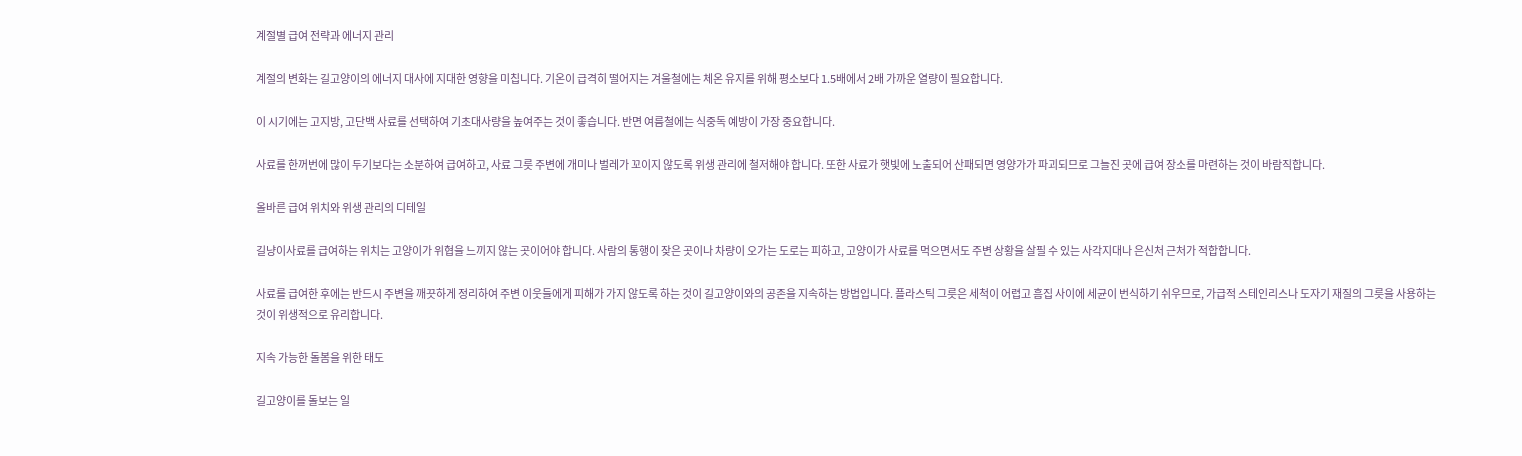계절별 급여 전략과 에너지 관리

계절의 변화는 길고양이의 에너지 대사에 지대한 영향을 미칩니다. 기온이 급격히 떨어지는 겨울철에는 체온 유지를 위해 평소보다 1.5배에서 2배 가까운 열량이 필요합니다.

이 시기에는 고지방, 고단백 사료를 선택하여 기초대사량을 높여주는 것이 좋습니다. 반면 여름철에는 식중독 예방이 가장 중요합니다.

사료를 한꺼번에 많이 두기보다는 소분하여 급여하고, 사료 그릇 주변에 개미나 벌레가 꼬이지 않도록 위생 관리에 철저해야 합니다. 또한 사료가 햇빛에 노출되어 산패되면 영양가가 파괴되므로 그늘진 곳에 급여 장소를 마련하는 것이 바람직합니다.

올바른 급여 위치와 위생 관리의 디테일

길냥이사료를 급여하는 위치는 고양이가 위협을 느끼지 않는 곳이어야 합니다. 사람의 통행이 잦은 곳이나 차량이 오가는 도로는 피하고, 고양이가 사료를 먹으면서도 주변 상황을 살필 수 있는 사각지대나 은신처 근처가 적합합니다.

사료를 급여한 후에는 반드시 주변을 깨끗하게 정리하여 주변 이웃들에게 피해가 가지 않도록 하는 것이 길고양이와의 공존을 지속하는 방법입니다. 플라스틱 그릇은 세척이 어렵고 흠집 사이에 세균이 번식하기 쉬우므로, 가급적 스테인리스나 도자기 재질의 그릇을 사용하는 것이 위생적으로 유리합니다.

지속 가능한 돌봄을 위한 태도

길고양이를 돌보는 일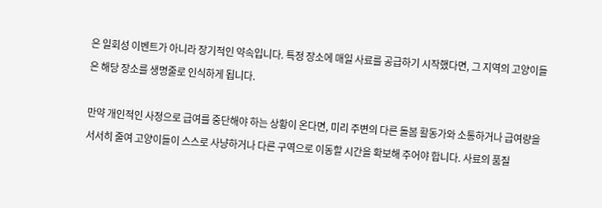은 일회성 이벤트가 아니라 장기적인 약속입니다. 특정 장소에 매일 사료를 공급하기 시작했다면, 그 지역의 고양이들은 해당 장소를 생명줄로 인식하게 됩니다.

만약 개인적인 사정으로 급여를 중단해야 하는 상황이 온다면, 미리 주변의 다른 돌봄 활동가와 소통하거나 급여량을 서서히 줄여 고양이들이 스스로 사냥하거나 다른 구역으로 이동할 시간을 확보해 주어야 합니다. 사료의 품질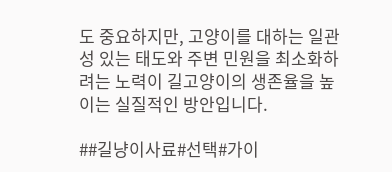도 중요하지만, 고양이를 대하는 일관성 있는 태도와 주변 민원을 최소화하려는 노력이 길고양이의 생존율을 높이는 실질적인 방안입니다.

##길냥이사료#선택#가이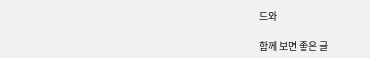드와

함께 보면 좋은 글